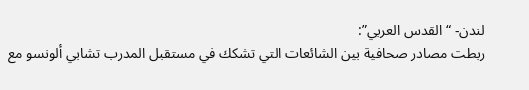لندن- “القدس العربي”:
ربطت مصادر صحافية بين الشائعات التي تشكك في مستقبل المدرب تشابي ألونسو مع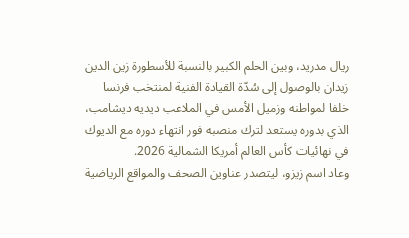ريال مدريد، وبين الحلم الكبير بالنسبة للأسطورة زين الدين زيدان بالوصول إلى سُدّة القيادة الفنية لمنتخب فرنسا خلفا لمواطنه وزميل الأمس في الملاعب ديديه ديشامب، الذي بدوره يستعد لترك منصبه فور انتهاء دوره مع الديوك في نهائيات كأس العالم أمريكا الشمالية 2026.
وعاد اسم زيزو، ليتصدر عناوين الصحف والمواقع الرياضية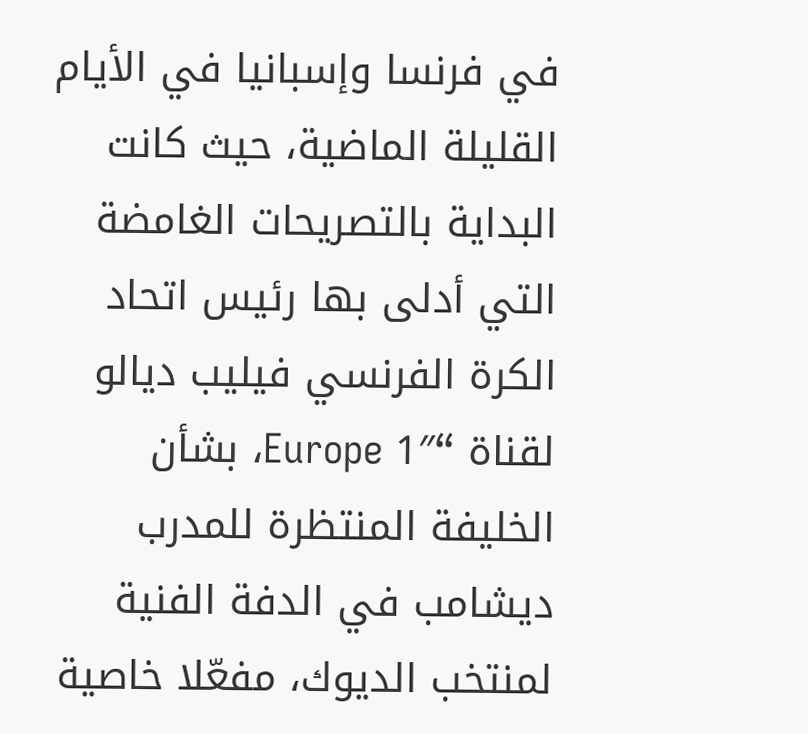في فرنسا وإسبانيا في الأيام القليلة الماضية، حيث كانت البداية بالتصريحات الغامضة التي أدلى بها رئيس اتحاد الكرة الفرنسي فيليب ديالو لقناة “Europe 1″، بشأن الخليفة المنتظرة للمدرب ديشامب في الدفة الفنية لمنتخب الديوك، مفعّلا خاصية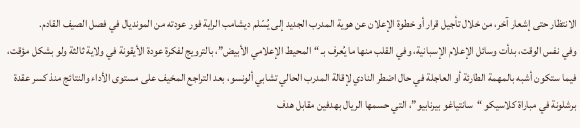الانتظار حتى إشعار آخر، من خلال تأجيل قرار أو خطوة الإعلان عن هوية المدرب الجديد إلى يُسّلم ديشامب الراية فور عودته من المونديال في فصل الصيف القادم.
وفي نفس الوقت، بدأت وسائل الإعلام الإسبانية، وفي القلب منها ما يُعرف بـ “المحيط الإعلامي الأبيض”، بالترويج لفكرة عودة الأيقونة في ولاية ثالثة ولو بشكل مؤقت، فيما ستكون أشبه بالمهمة الطارئة أو العاجلة في حال اضطر النادي لإقالة المدرب الحالي تشابي ألونسو، بعد التراجع المخيف على مستوى الأداء والنتائج منذ كسر عقدة برشلونة في مباراة كلاسيكو “سانتياغو بيرنابيو”، التي حسمها الريال بهدفين مقابل هدف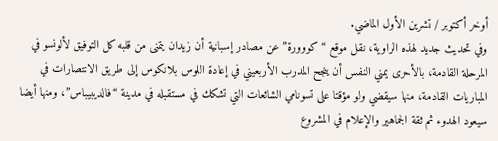أوخر أكتوبر / تشرين الأول الماضي.
وفي تحديث جديد لهذه الراوية، نقل موقع “كووورة” عن مصادر إسبانية أن زيدان يتمنى من قلبه كل التوفيق لألونسو في المرحلة القادمة، بالأحرى يمني النفس أن ينجح المدرب الأربعيني في إعادة اللوس بلانكوس إلى طريق الانتصارات في المباريات القادمة، منها سيقضي ولو مؤقتا على تسونامي الشائعات التي تشكك في مستقبله في مدينة “فالديبيباس”، ومنها أيضا سيعود الهدوء ثم ثقة الجماهير والإعلام في المشروع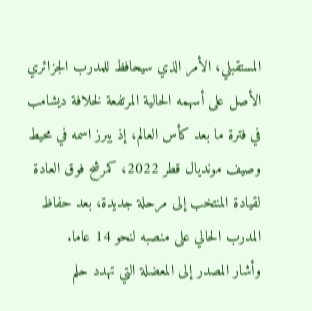المستقبلي، الأمر الذي سيحافظ للمدرب الجزائري الأصل على أسهمه الحالية المرتفعة لخلافة ديشامب في فترة ما بعد كأس العالم، إذ يبرز اسمه في محيط وصيف مونديال قطر 2022، كمرشح فوق العادة لقيادة المنتخب إلى مرحلة جديدة، بعد حفاظ المدرب الحالي على منصبه لنحو 14 عاما.
وأشار المصدر إلى المعضلة التي تهدد حلم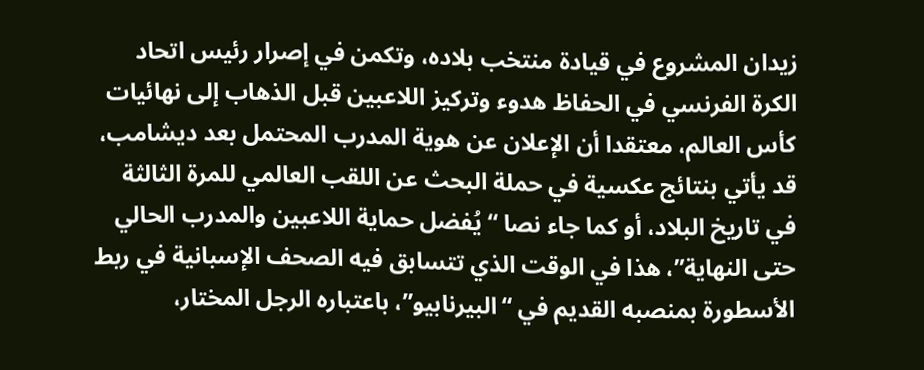زيدان المشروع في قيادة منتخب بلاده، وتكمن في إصرار رئيس اتحاد الكرة الفرنسي في الحفاظ هدوء وتركيز اللاعبين قبل الذهاب إلى نهائيات كأس العالم، معتقدا أن الإعلان عن هوية المدرب المحتمل بعد ديشامب، قد يأتي بنتائج عكسية في حملة البحث عن اللقب العالمي للمرة الثالثة في تاريخ البلاد، أو كما جاء نصا “يُفضل حماية اللاعبين والمدرب الحالي حتى النهاية”، هذا في الوقت الذي تتسابق فيه الصحف الإسبانية في ربط الأسطورة بمنصبه القديم في “البيرنابيو”، باعتباره الرجل المختار،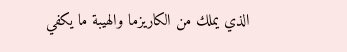الذي يملك من الكاريزما والهيبة ما يكفي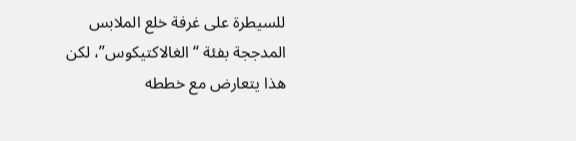للسيطرة على غرفة خلع الملابس المدججة بفئة “الغالاكتيكوس”، لكن هذا يتعارض مع خططه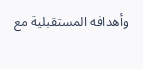وأهدافه المستقبلية مع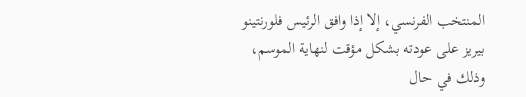المنتخب الفرنسي، إلا إذا وافق الرئيس فلورنتينو بيريز على عودته بشكل مؤقت لنهاية الموسم، وذلك في حال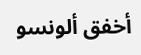أخفق ألونسو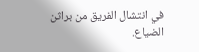في انتشال الفريق من براثن الضياع.